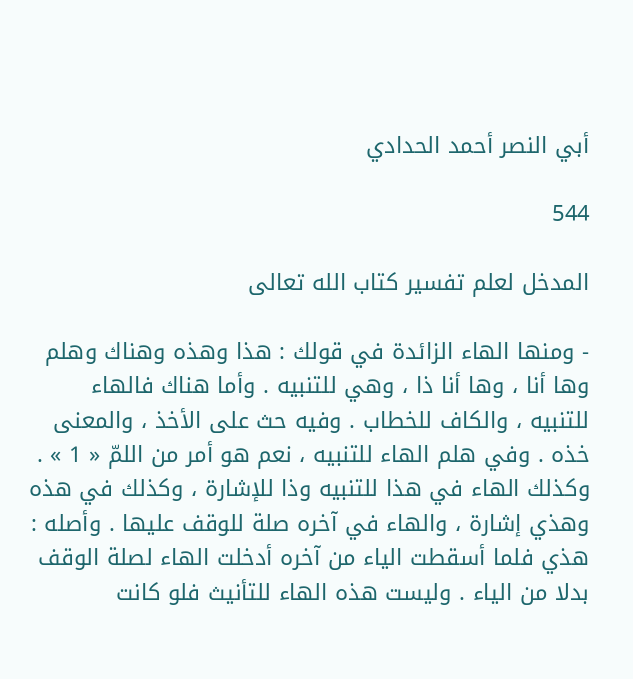أبي النصر أحمد الحدادي

544

المدخل لعلم تفسير كتاب الله تعالى

- ومنها الهاء الزائدة في قولك : هذا وهذه وهناك وهلم وها أنا ، وها أنا ذا ، وهي للتنبيه . وأما هناك فالهاء للتنبيه ، والكاف للخطاب . وفيه حث على الأخذ ، والمعنى خذه . وفي هلم الهاء للتنبيه ، نعم هو أمر من اللمّ « 1 » . وكذلك الهاء في هذا للتنبيه وذا للإشارة ، وكذلك في هذه وهذي إشارة ، والهاء في آخره صلة للوقف عليها . وأصله : هذي فلما أسقطت الياء من آخره أدخلت الهاء لصلة الوقف بدلا من الياء . وليست هذه الهاء للتأنيث فلو كانت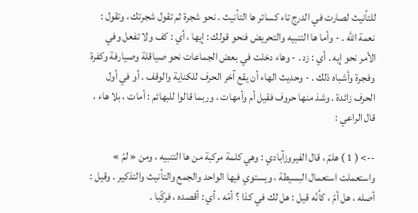للتأنيث لصارت في الدرج تاء كسائر ها التأنيث . نحو شجرة ثم تقول شجرتك ، وتقول : نعمة اللّه . - وأما ها التنبيه والتحريض فنحو قولك : إيها ، أي : كف ولا تفعل وفي الأمر نحو إيه . أي : زد . - وهاء دخلت في بعض الجماعات نحو صياقلة وصيارفة وكفرة وفجرة وأشباه ذلك . - وحديث الهاء أن يقع آخر الحرف للكناية والوقف . أو في أول الحرف زائدة . وشذ منها حروف فقيل أم وأمهات ، وربما قالوا للبهائم : أمات ، بلا هاء ، قال الراعي :

--> ( 1 ) هلمّ ، قال الفيروزآبادي : وهي كلمة مركبة من ها التنبيه ، ومن « لمّ » واستعملت استعمال البسيطة ، ويستوي فيها الواحد والجمع والتأنيث والتذكير . وقيل : أصله ، هل أمّ ، كأنّه قيل : هل لك في كذا ؟ أمّه ، أي : أقصده ، فركّبا .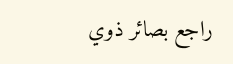راجع بصائر ذوي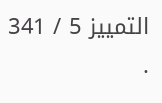التمييز 5 / 341 .